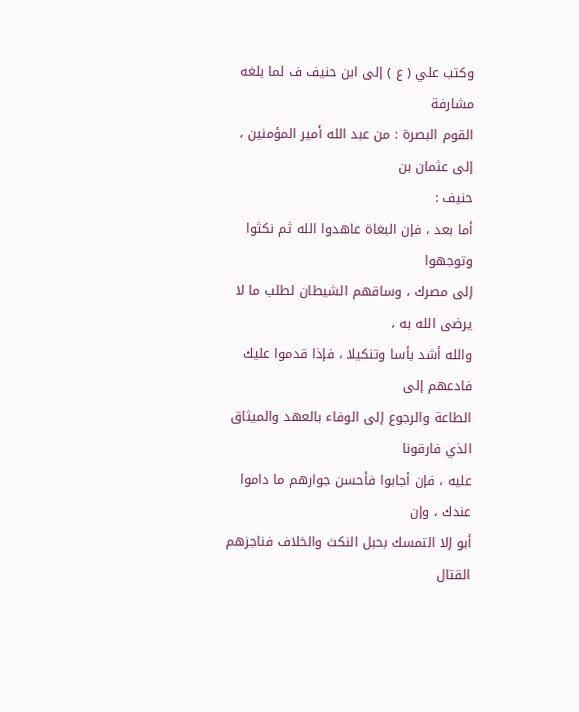وكتب علي ( ع ) إلى ابن حنيف ف لما بلغه مشارفة
القوم البصرة : من عبد الله أمير المؤمنين ، إلى عثمان بن
حنيف :
أما بعد ، فإن البغاة عاهدوا الله ثم نكثوا وتوجهوا
إلى مصرك ، وساقهم الشيطان لطلب ما لا يرضى الله به ،
والله أشد بأسا وتنكيلا ، فإذا قدموا عليك فادعهم إلى
الطاعة والرجوع إلى الوفاء بالعهد والميثاق الذي فارقونا
عليه ، فإن أجابوا فأحسن جوارهم ما داموا عندك ، وإن
أبو إلا التمسك بحبل النكث والخلاف فناجزهم القتال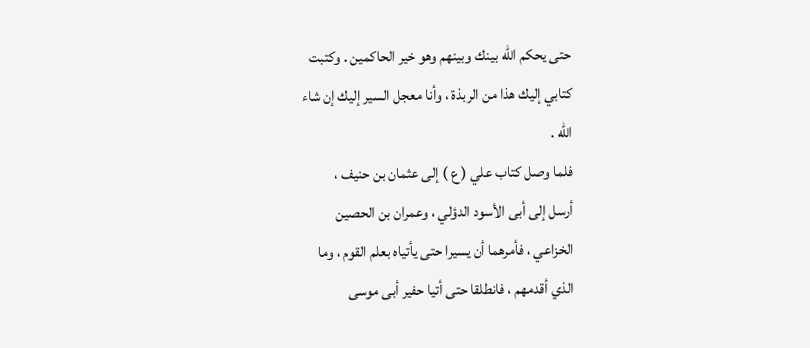حتى يحكم الله بينك وبينهم وهو خير الحاكمين . وكتبت
كتابي إليك هذا من الربذة ، وأنا معجل السير إليك إن شاء
الله .
فلما وصل كتاب علي ( ع ) إلى عثمان بن حنيف ،
أرسل إلى أبى الأسود الدؤلي ، وعمران بن الحصين
الخزاعي ، فأمرهما أن يسيرا حتى يأتياه بعلم القوم ، وما
الذي أقدمهم ، فانطلقا حتى أتيا حفير أبى موسى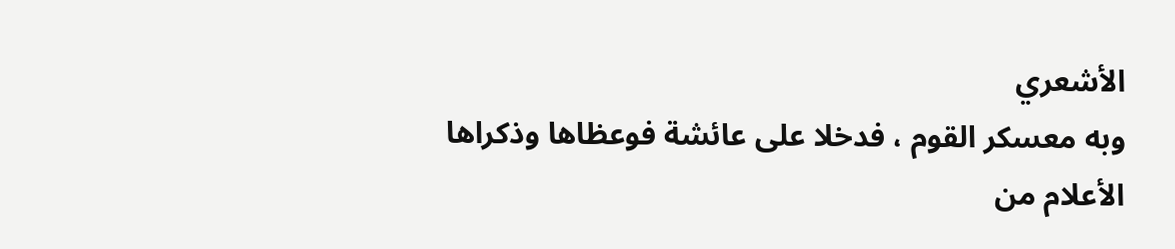الأشعري
وبه معسكر القوم ، فدخلا على عائشة فوعظاها وذكراها
الأعلام من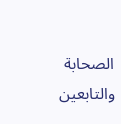الصحابة والتابعين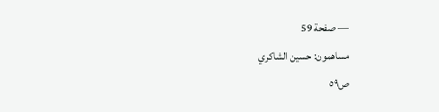— صفحة 59
مساهمون: حسين الشاكري
ص٥٩